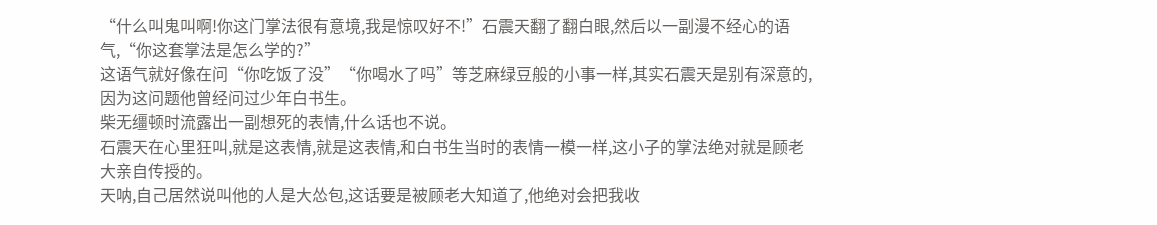“什么叫鬼叫啊!你这门掌法很有意境,我是惊叹好不!”石震天翻了翻白眼,然后以一副漫不经心的语气,“你这套掌法是怎么学的?”
这语气就好像在问“你吃饭了没”“你喝水了吗”等芝麻绿豆般的小事一样,其实石震天是别有深意的,因为这问题他曾经问过少年白书生。
柴无缰顿时流露出一副想死的表情,什么话也不说。
石震天在心里狂叫,就是这表情,就是这表情,和白书生当时的表情一模一样,这小子的掌法绝对就是顾老大亲自传授的。
天呐,自己居然说叫他的人是大怂包,这话要是被顾老大知道了,他绝对会把我收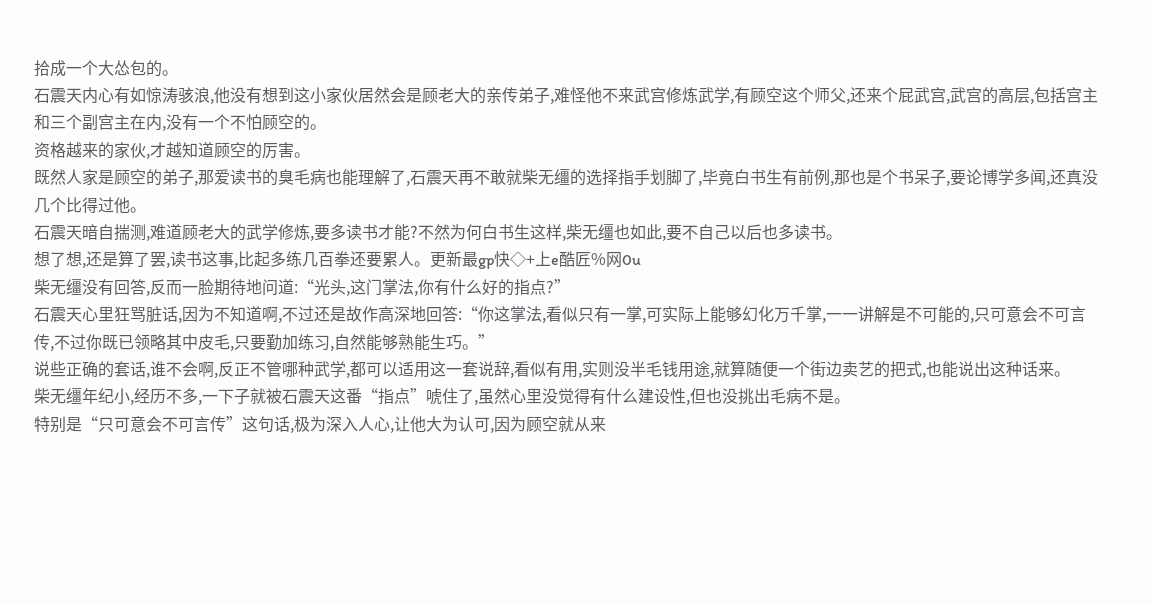拾成一个大怂包的。
石震天内心有如惊涛骇浪,他没有想到这小家伙居然会是顾老大的亲传弟子,难怪他不来武宫修炼武学,有顾空这个师父,还来个屁武宫,武宫的高层,包括宫主和三个副宫主在内,没有一个不怕顾空的。
资格越来的家伙,才越知道顾空的厉害。
既然人家是顾空的弟子,那爱读书的臭毛病也能理解了,石震天再不敢就柴无缰的选择指手划脚了,毕竟白书生有前例,那也是个书呆子,要论博学多闻,还真没几个比得过他。
石震天暗自揣测,难道顾老大的武学修炼,要多读书才能?不然为何白书生这样,柴无缰也如此,要不自己以后也多读书。
想了想,还是算了罢,读书这事,比起多练几百拳还要累人。更新最gp快◇+上e酷匠%网0u
柴无缰没有回答,反而一脸期待地问道:“光头,这门掌法,你有什么好的指点?”
石震天心里狂骂脏话,因为不知道啊,不过还是故作高深地回答:“你这掌法,看似只有一掌,可实际上能够幻化万千掌,一一讲解是不可能的,只可意会不可言传,不过你既已领略其中皮毛,只要勤加练习,自然能够熟能生巧。”
说些正确的套话,谁不会啊,反正不管哪种武学,都可以适用这一套说辞,看似有用,实则没半毛钱用途,就算随便一个街边卖艺的把式,也能说出这种话来。
柴无缰年纪小,经历不多,一下子就被石震天这番“指点”唬住了,虽然心里没觉得有什么建设性,但也没挑出毛病不是。
特别是“只可意会不可言传”这句话,极为深入人心,让他大为认可,因为顾空就从来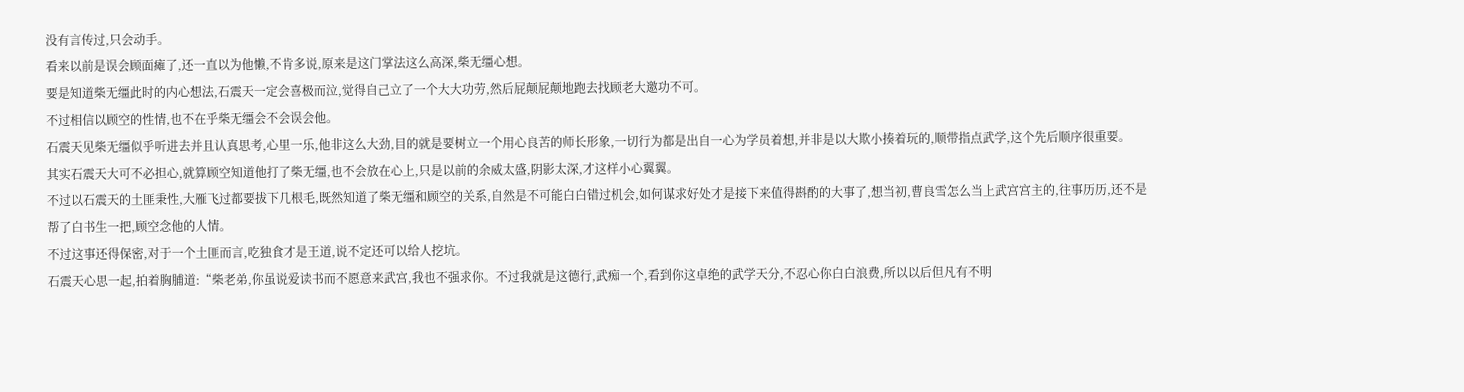没有言传过,只会动手。
看来以前是误会顾面瘫了,还一直以为他懒,不肯多说,原来是这门掌法这么高深,柴无缰心想。
要是知道柴无缰此时的内心想法,石震天一定会喜极而泣,觉得自己立了一个大大功劳,然后屁颠屁颠地跑去找顾老大邀功不可。
不过相信以顾空的性情,也不在乎柴无缰会不会误会他。
石震天见柴无缰似乎听进去并且认真思考,心里一乐,他非这么大劲,目的就是要树立一个用心良苦的师长形象,一切行为都是出自一心为学员着想,并非是以大欺小揍着玩的,顺带指点武学,这个先后顺序很重要。
其实石震天大可不必担心,就算顾空知道他打了柴无缰,也不会放在心上,只是以前的余威太盛,阴影太深,才这样小心翼翼。
不过以石震天的土匪秉性,大雁飞过都要拔下几根毛,既然知道了柴无缰和顾空的关系,自然是不可能白白错过机会,如何谋求好处才是接下来值得斟酌的大事了,想当初,曹良雪怎么当上武宫宫主的,往事历历,还不是帮了白书生一把,顾空念他的人情。
不过这事还得保密,对于一个土匪而言,吃独食才是王道,说不定还可以给人挖坑。
石震天心思一起,拍着胸脯道:“柴老弟,你虽说爱读书而不愿意来武宫,我也不强求你。不过我就是这德行,武痴一个,看到你这卓绝的武学天分,不忍心你白白浪费,所以以后但凡有不明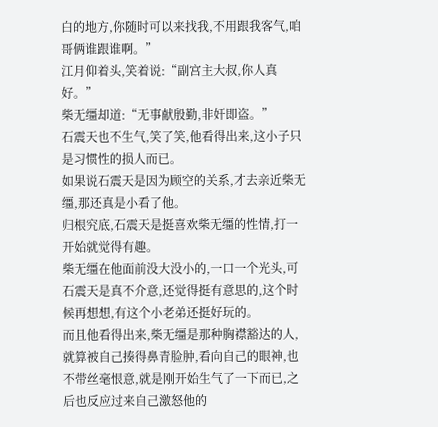白的地方,你随时可以来找我,不用跟我客气,咱哥俩谁跟谁啊。”
江月仰着头,笑着说:“副宫主大叔,你人真好。”
柴无缰却道:“无事献殷勤,非奸即盗。”
石震天也不生气,笑了笑,他看得出来,这小子只是习惯性的损人而已。
如果说石震天是因为顾空的关系,才去亲近柴无缰,那还真是小看了他。
归根究底,石震天是挺喜欢柴无缰的性情,打一开始就觉得有趣。
柴无缰在他面前没大没小的,一口一个光头,可石震天是真不介意,还觉得挺有意思的,这个时候再想想,有这个小老弟还挺好玩的。
而且他看得出来,柴无缰是那种胸襟豁达的人,就算被自己揍得鼻青脸肿,看向自己的眼神,也不带丝毫恨意,就是刚开始生气了一下而已,之后也反应过来自己激怒他的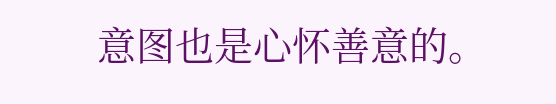意图也是心怀善意的。